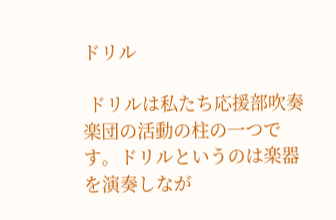ドリル

 ドリルは私たち応援部吹奏楽団の活動の柱の一つです。ドリルというのは楽器を演奏しなが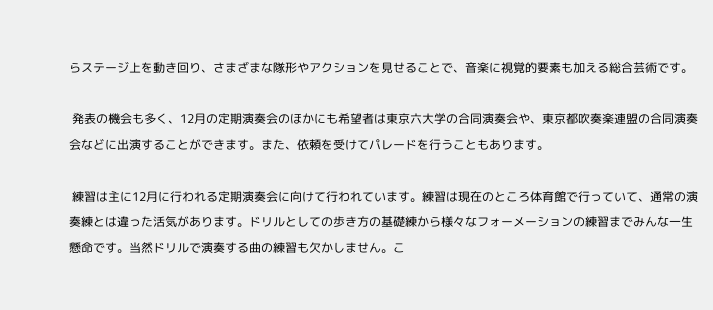らステージ上を動き回り、さまざまな隊形やアクションを見せることで、音楽に視覚的要素も加える総合芸術です。

 発表の機会も多く、12月の定期演奏会のほかにも希望者は東京六大学の合同演奏会や、東京都吹奏楽連盟の合同演奏会などに出演することができます。また、依頼を受けてパレードを行うこともあります。

 練習は主に12月に行われる定期演奏会に向けて行われています。練習は現在のところ体育館で行っていて、通常の演奏練とは違った活気があります。ドリルとしての歩き方の基礎練から様々なフォーメーションの練習までみんな一生懸命です。当然ドリルで演奏する曲の練習も欠かしません。こ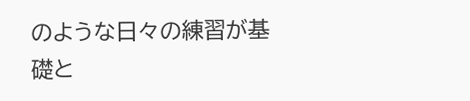のような日々の練習が基礎と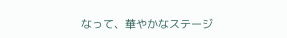なって、華やかなステージ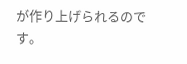が作り上げられるのです。